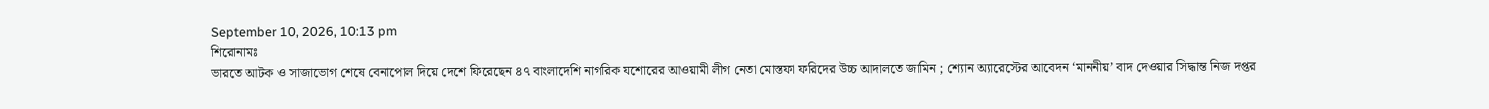September 10, 2026, 10:13 pm
শিরোনামঃ
ভারতে আটক ও সাজাভোগ শেষে বেনাপোল দিয়ে দেশে ফিরেছেন ৪৭ বাংলাদেশি নাগরিক যশোরের আওয়ামী লীগ নেতা মোস্তফা ফরিদের উচ্চ আদালতে জামিন ; শ্যোন অ্যারেস্টের আবেদন ‘মাননীয়’ বাদ দেওয়ার সিদ্ধান্ত নিজ দপ্তর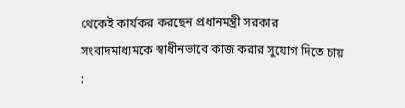থেকেই কার্যকর করছেন প্রধানমন্ত্রী সরকার সংবাদমাধ্যমকে স্বাধীনভাবে কাজ করার সুযোগ দিতে চায় :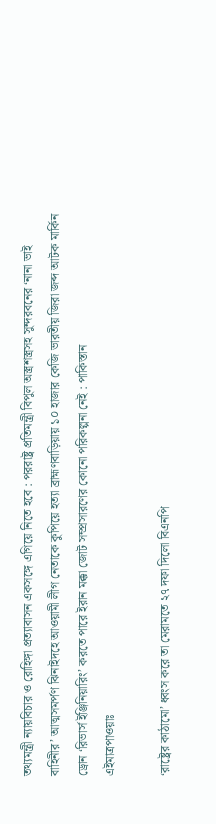তথ্যমন্ত্রী ন্যায়বিচার ও রোহিঙ্গা প্রত্যাবাসন একসঙ্গে এগিয়ে নিতে হবে : পররাষ্ট্র প্রতিমন্ত্রী বিপুল অস্ত্রশস্ত্রসহ সুন্দরবনের ‘নানা ভাই বাহিনীর’ আত্মসমর্পণ ঝিনাইদহে আওয়ামী লীগ নেতাকে কুপিয়ে হত্যা ব্রাহ্মণবাড়িয়ায় ১০ হাজার কেজি ভারতীয় জিরা জব্দ আটক মার্কিন ড্রোন ‘রিভার্স ইঞ্জিনিয়ারিং’ করতে পারে ইরান মক্কা জোট সম্প্রসারণের কোনো পরিকল্পনা নেই : পাকিস্তান
এইমাত্রপাওয়াঃ

‘রাষ্ট্রের কাঠামো’ ধ্বংস করে তা মেরামতে ২৭ দফা দিলো বিএনপি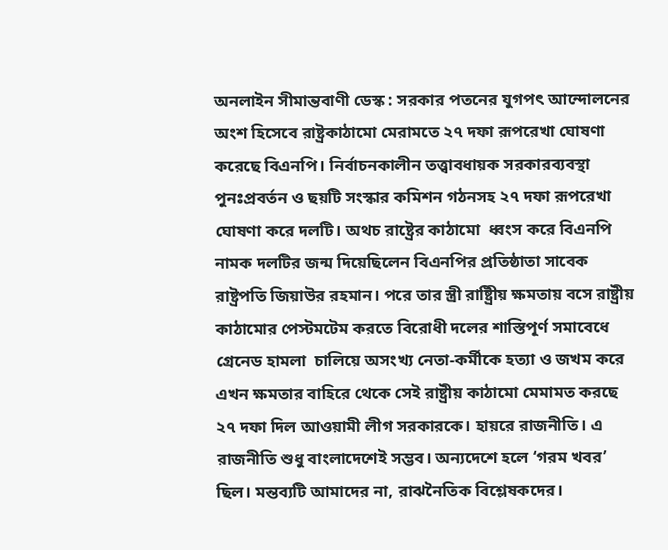অনলাইন সীমান্তবাণী ডেস্ক : সরকার পতনের যুগপৎ আন্দোলনের অংশ হিসেবে রাষ্ট্রকাঠামো মেরামতে ২৭ দফা রূপরেখা ঘোষণা করেছে বিএনপি। নির্বাচনকালীন তত্ত্বাবধায়ক সরকারব্যবস্থা পুনঃপ্রবর্তন ও ছয়টি সংস্কার কমিশন গঠনসহ ২৭ দফা রূপরেখা ঘোষণা করে দলটি। অথচ রাষ্ট্রের কাঠামো  ধ্বংস করে বিএনপি নামক দলটির জন্ম দিয়েছিলেন বিএনপির প্রতিষ্ঠাতা সাবেক রাষ্ট্রপতি জিয়াউর রহমান। পরে তার স্ত্রী রাষ্ট্রিীয় ক্ষমতায় বসে রাষ্ট্রীয় কাঠামোর পেস্টমটেম করতে বিরোধী দলের শাস্তিপূর্ণ সমাবেধে গ্রেনেড হামলা  চালিয়ে অসংখ্য নেতা-কর্মীকে হত্যা ও জখম করে এখন ক্ষমতার বাহিরে থেকে সেই রাষ্ট্রীয় কাঠামো মেমামত করছে ২৭ দফা দিল আওয়ামী লীগ সরকারকে। হায়রে রাজনীতি। এ রাজনীতি শুধু বাংলাদেশেই সম্ভব। অন্যদেশে হলে ‘গরম খবর’ ছিল। মন্তব্যটি আমাদের না, রাঝনৈতিক বিশ্লেষকদের।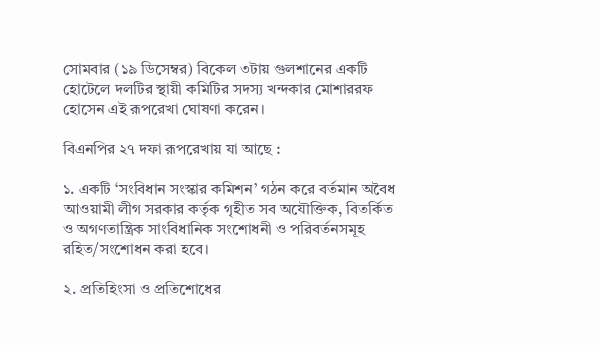সোমবার (১৯ ডিসেম্বর) বিকেল ৩টায় গুলশানের একটি হোটেলে দলটির স্থায়ী কমিটির সদস্য খন্দকার মোশাররফ হোসেন এই রূপরেখা ঘোষণা করেন।

বিএনপির ২৭ দফা রূপরেখায় যা আছে :

১. একটি ‘সংবিধান সংস্কার কমিশন’ গঠন করে বর্তমান অবৈধ আওয়ামী লীগ সরকার কর্তৃক গৃহীত সব অযৌক্তিক, বিতর্কিত ও অগণতান্ত্রিক সাংবিধানিক সংশোধনী ও পরিবর্তনসমূহ রহিত/সংশোধন করা হবে।

২. প্রতিহিংসা ও প্রতিশোধের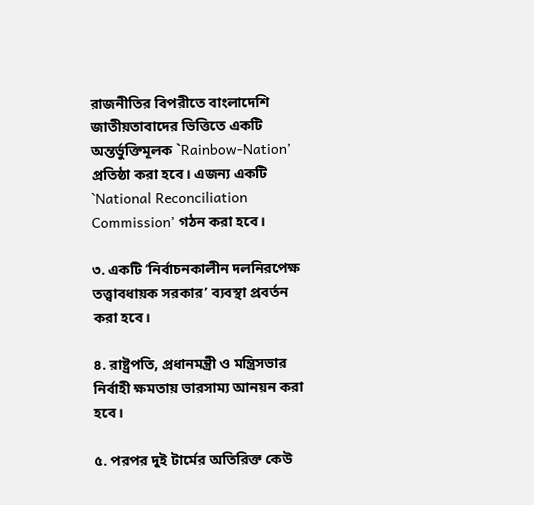রাজনীতির বিপরীতে বাংলাদেশি জাতীয়তাবাদের ভিত্তিতে একটি অন্তর্ভুক্তিমূলক ‌`Rainbow-Nation’ প্রতিষ্ঠা করা হবে। এজন্য একটি `National Reconciliation Commission’ গঠন করা হবে।

৩. একটি ‌‘নির্বাচনকালীন দলনিরপেক্ষ তত্ত্বাবধায়ক সরকার’ ব্যবস্থা প্রবর্তন করা হবে।

৪. রাষ্ট্রপতি, প্রধানমন্ত্রী ও মন্ত্রিসভার নির্বাহী ক্ষমতায় ভারসাম্য আনয়ন করা হবে।

৫. পরপর দুই টার্মের অতিরিক্ত কেউ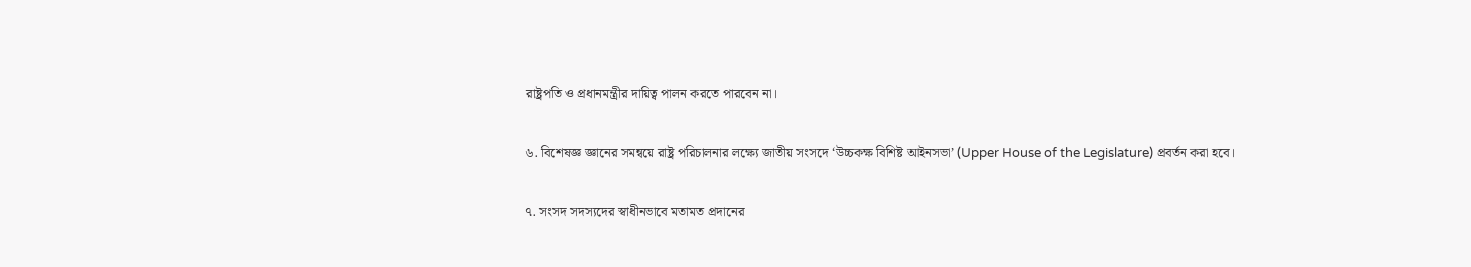রাষ্ট্রপতি ও প্রধানমন্ত্রীর দায়িত্ব পালন করতে পারবেন না।

৬. বিশেষজ্ঞ জ্ঞানের সমন্বয়ে রাষ্ট্র পরিচালনার লক্ষ্যে জাতীয় সংসদে ‘উচ্চকক্ষ বিশিষ্ট আইনসভা’ (Upper House of the Legislature) প্রবর্তন করা হবে।

৭. সংসদ সদস্যদের স্বাধীনভাবে মতামত প্রদানের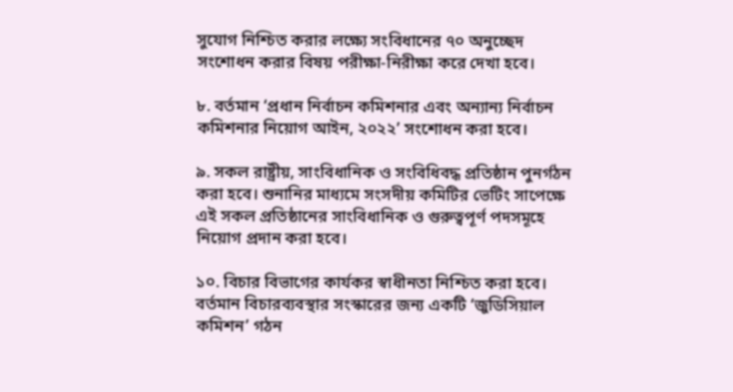সুযোগ নিশ্চিত করার লক্ষ্যে সংবিধানের ৭০ অনুচ্ছেদ সংশোধন করার বিষয় পরীক্ষা-নিরীক্ষা করে দেখা হবে।

৮. বর্তমান ‘প্রধান নির্বাচন কমিশনার এবং অন্যান্য নির্বাচন কমিশনার নিয়োগ আইন, ২০২২’ সংশোধন করা হবে।

৯. সকল রাষ্ট্রীয়, সাংবিধানিক ও সংবিধিবদ্ধ প্রতিষ্ঠান পুনর্গঠন করা হবে। শুনানির মাধ্যমে সংসদীয় কমিটির ভেটিং সাপেক্ষে এই সকল প্রতিষ্ঠানের সাংবিধানিক ও গুরুত্বপূর্ণ পদসমূহে নিয়োগ প্রদান করা হবে।

১০. বিচার বিভাগের কার্যকর স্বাধীনতা নিশ্চিত করা হবে। বর্তমান বিচারব্যবস্থার সংস্কারের জন্য একটি ‘জুডিসিয়াল কমিশন’ গঠন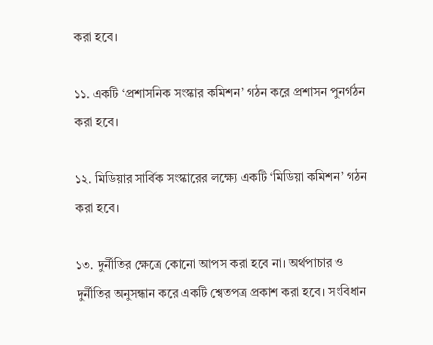করা হবে।

১১. একটি ‘প্রশাসনিক সংস্কার কমিশন’ গঠন করে প্রশাসন পুনর্গঠন করা হবে।

১২. মিডিয়ার সার্বিক সংস্কারের লক্ষ্যে একটি ‘মিডিয়া কমিশন’ গঠন করা হবে।

১৩. দুর্নীতির ক্ষেত্রে কোনো আপস করা হবে না। অর্থপাচার ও দুর্নীতির অনুসন্ধান করে একটি শ্বেতপত্র প্রকাশ করা হবে। সংবিধান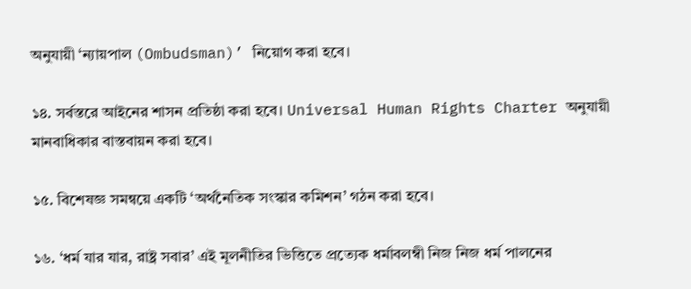অনুযায়ী ‘ন্যায়পাল (Ombudsman)’ নিয়োগ করা হবে।

১৪. সর্বস্তরে আইনের শাসন প্রতিষ্ঠা করা হবে। Universal Human Rights Charter অনুযায়ী মানবাধিকার বাস্তবায়ন করা হবে।

১৫. বিশেষজ্ঞ সমন্বয়ে একটি ‘অর্থনৈতিক সংস্কার কমিশন’ গঠন করা হবে।

১৬. ‘ধর্ম যার যার, রাষ্ট্র সবার’ এই মূলনীতির ভিত্তিতে প্রত্যেক ধর্মাবলম্বী নিজ নিজ ধর্ম পালনের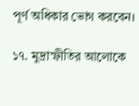পূর্ণ অধিকার ভোগ করবেন।

১৭. মুদ্রাস্ফীতির আলোকে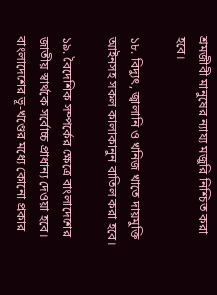শ্রমজীবী মানুষের ন্যায্য মজুরি নিশ্চিত করা হবে।

১৮. বিদ্যুৎ, জ্বালানি ও খনিজ খাতে দায়মুক্তি আইনসহ সকল কালাকানুন বাতিল করা হবে।

১৯. বৈদেশিক সম্পর্কের ক্ষেত্রে বাংলাদেশের জাতীয় স্বার্থকে সর্বোচ্চ প্রাধান্য দেওয়া হবে। বাংলাদেশের ভূ-খণ্ডের মধ্যে কোনো প্রকার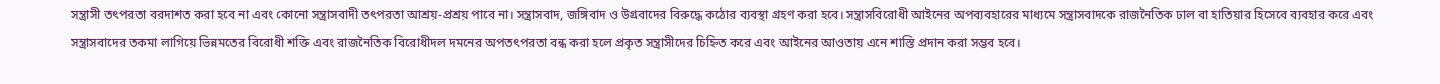সন্ত্রাসী তৎপরতা বরদাশত করা হবে না এবং কোনো সন্ত্রাসবাদী তৎপরতা আশ্রয়-প্রশ্রয় পাবে না। সন্ত্রাসবাদ, জঙ্গিবাদ ও উগ্রবাদের বিরুদ্ধে কঠোর ব্যবস্থা গ্রহণ করা হবে। সন্ত্রাসবিরোধী আইনের অপব্যবহারের মাধ্যমে সন্ত্রাসবাদকে রাজনৈতিক ঢাল বা হাতিয়ার হিসেবে ব্যবহার করে এবং সন্ত্রাসবাদের তকমা লাগিয়ে ভিন্নমতের বিরোধী শক্তি এবং রাজনৈতিক বিরোধীদল দমনের অপতৎপরতা বন্ধ করা হলে প্রকৃত সন্ত্রাসীদের চিহ্নিত করে এবং আইনের আওতায় এনে শাস্তি প্রদান করা সম্ভব হবে।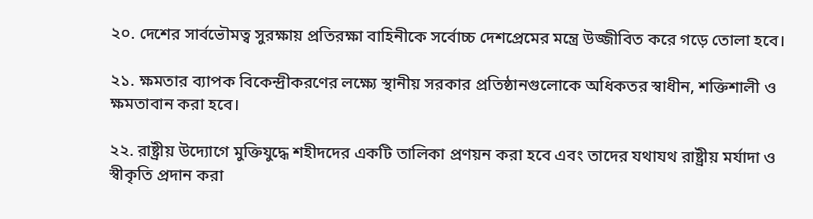২০. দেশের সার্বভৌমত্ব সুরক্ষায় প্রতিরক্ষা বাহিনীকে সর্বোচ্চ দেশপ্রেমের মন্ত্রে উজ্জীবিত করে গড়ে তোলা হবে।

২১. ক্ষমতার ব্যাপক বিকেন্দ্রীকরণের লক্ষ্যে স্থানীয় সরকার প্রতিষ্ঠানগুলোকে অধিকতর স্বাধীন, শক্তিশালী ও ক্ষমতাবান করা হবে।

২২. রাষ্ট্রীয় উদ্যোগে মুক্তিযুদ্ধে শহীদদের একটি তালিকা প্রণয়ন করা হবে এবং তাদের যথাযথ রাষ্ট্রীয় মর্যাদা ও স্বীকৃতি প্রদান করা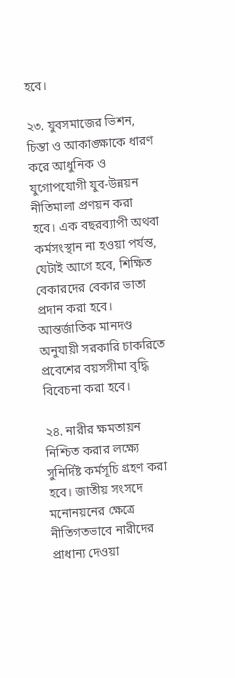হবে।

২৩. যুবসমাজের ভিশন, চিন্তা ও আকাঙ্ক্ষাকে ধারণ করে আধুনিক ও যুগোপযোগী যুব-উন্নয়ন নীতিমালা প্রণয়ন করা হবে। এক বছরব্যাপী অথবা কর্মসংস্থান না হওয়া পর্যন্ত, যেটাই আগে হবে, শিক্ষিত বেকারদের বেকার ভাতা প্রদান করা হবে। আন্তর্জাতিক মানদণ্ড অনুযায়ী সরকারি চাকরিতে প্রবেশের বয়সসীমা বৃদ্ধি বিবেচনা করা হবে।

২৪. নারীর ক্ষমতায়ন নিশ্চিত করার লক্ষ্যে সুনির্দিষ্ট কর্মসূচি গ্রহণ করা হবে। জাতীয় সংসদে মনোনয়নের ক্ষেত্রে নীতিগতভাবে নারীদের প্রাধান্য দেওয়া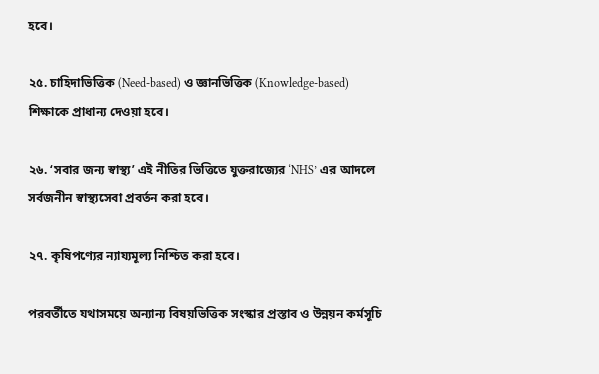হবে।

২৫. চাহিদাভিত্তিক (Need-based) ও জ্ঞানভিত্তিক (Knowledge-based) শিক্ষাকে প্রাধান্য দেওয়া হবে।

২৬. ‘সবার জন্য স্বাস্থ্য’ এই নীতির ভিত্তিতে যুক্তরাজ্যের ‘NHS’ এর আদলে সর্বজনীন স্বাস্থ্যসেবা প্রবর্তন করা হবে।

২৭. কৃষিপণ্যের ন্যায্যমূল্য নিশ্চিত করা হবে।

পরবর্তীতে যথাসময়ে অন্যান্য বিষয়ভিত্তিক সংস্কার প্রস্তাব ও উন্নয়ন কর্মসূচি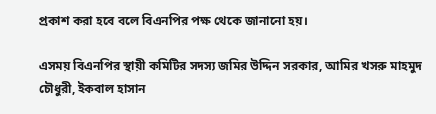প্রকাশ করা হবে বলে বিএনপির পক্ষ থেকে জানানো হয়।

এসময় বিএনপির স্থায়ী কমিটির সদস্য জমির উদ্দিন সরকার, আমির খসরু মাহমুদ চৌধুরী, ইকবাল হাসান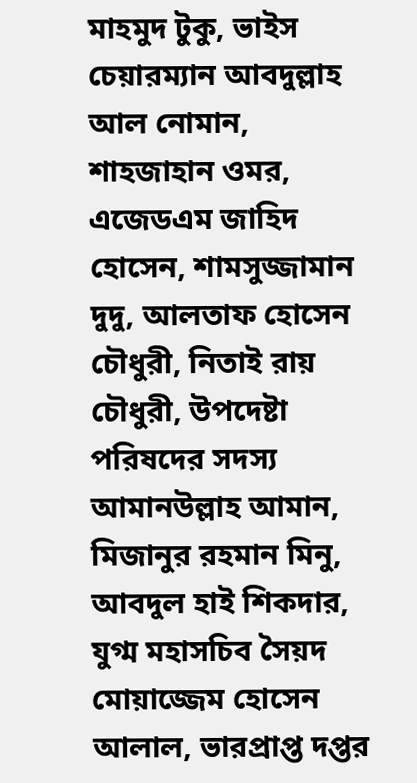মাহমুদ টুকু, ভাইস চেয়ারম্যান আবদুল্লাহ আল নোমান, শাহজাহান ওমর, এজেডএম জাহিদ হোসেন, শামসুজ্জামান দুদু, আলতাফ হোসেন চৌধুরী, নিতাই রায় চৌধুরী, উপদেষ্টা পরিষদের সদস্য
আমানউল্লাহ আমান, মিজানুর রহমান মিনু, আবদুল হাই শিকদার, যুগ্ম মহাসচিব সৈয়দ মোয়াজ্জেম হোসেন আলাল, ভারপ্রাপ্ত দপ্তর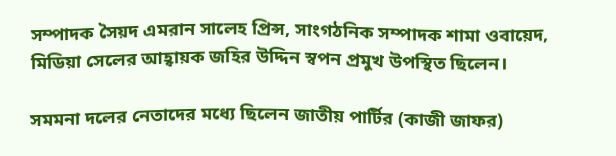সম্পাদক সৈয়দ এমরান সালেহ প্রিন্স, সাংগঠনিক সম্পাদক শামা ওবায়েদ, মিডিয়া সেলের আহ্বায়ক জহির উদ্দিন স্বপন প্রমুখ উপস্থিত ছিলেন।

সমমনা দলের নেতাদের মধ্যে ছিলেন জাতীয় পার্টির (কাজী জাফর)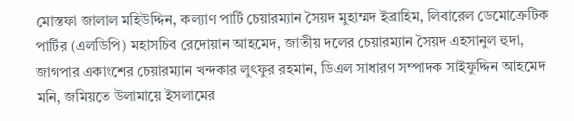মোস্তফা জালাল মহিউদ্দিন, কল্যাণ পার্টি চেয়ারম্যান সৈয়দ মুহাম্মদ ইব্রাহিম, লিবারেল ডেমোক্রেটিক পার্টির (এলডিপি) মহাসচিব রেদোয়ান আহমেদ, জাতীয় দলের চেয়ারম্যান সৈয়দ এহসানুল হুদা, জাগপার একাংশের চেয়ারম্যান খন্দকার লুৎফুর রহমান, ডিএল সাধারণ সম্পাদক সাইফুদ্দিন আহমেদ মনি, জমিয়তে উলামায়ে ইসলামের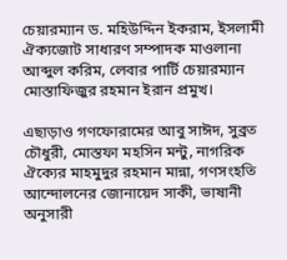চেয়ারম্যান ড. মহিউদ্দিন ইকরাম, ইসলামী ঐক্যজোট সাধারণ সম্পাদক মাওলানা আব্দুল করিম, লেবার পার্টি চেয়ারম্যান মোস্তাফিজুর রহমান ইরান প্রমুখ।

এছাড়াও গণফোরামের আবু সাঈদ, সুব্রত চৌধুরী, মোস্তফা মহসিন মন্টু, নাগরিক ঐক্যের মাহমুদুর রহমান মান্না, গণসংহতি আন্দোলনের জোনায়েদ সাকী, ভাষানী অনুসারী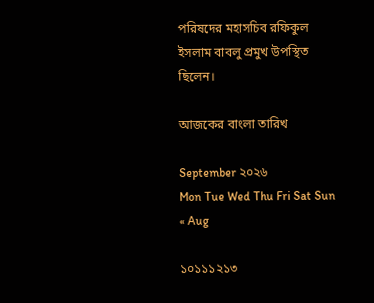পরিষদের মহাসচিব রফিকুল ইসলাম বাবলু প্রমুখ উপস্থিত ছিলেন।

আজকের বাংলা তারিখ

September ২০২৬
Mon Tue Wed Thu Fri Sat Sun
« Aug

১০১১১২১৩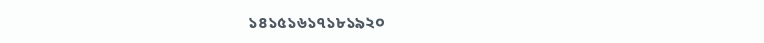১৪১৫১৬১৭১৮১৯২০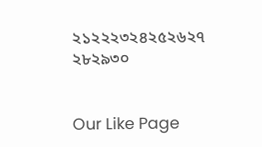২১২২২৩২৪২৫২৬২৭
২৮২৯৩০


Our Like Page